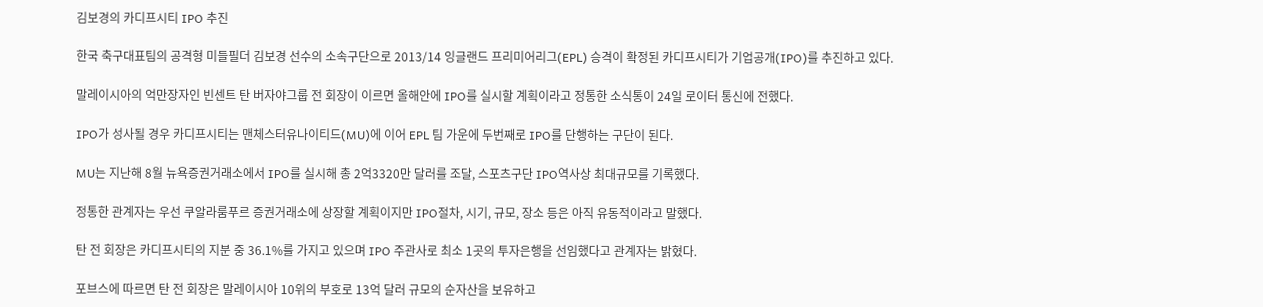김보경의 카디프시티 IPO 추진

한국 축구대표팀의 공격형 미들필더 김보경 선수의 소속구단으로 2013/14 잉글랜드 프리미어리그(EPL) 승격이 확정된 카디프시티가 기업공개(IPO)를 추진하고 있다.

말레이시아의 억만장자인 빈센트 탄 버자야그룹 전 회장이 이르면 올해안에 IPO를 실시할 계획이라고 정통한 소식통이 24일 로이터 통신에 전했다.

IPO가 성사될 경우 카디프시티는 맨체스터유나이티드(MU)에 이어 EPL 팀 가운에 두번째로 IPO를 단행하는 구단이 된다.

MU는 지난해 8월 뉴욕증권거래소에서 IPO를 실시해 총 2억3320만 달러를 조달, 스포츠구단 IPO역사상 최대규모를 기록했다.

정통한 관계자는 우선 쿠알라룸푸르 증권거래소에 상장할 계획이지만 IPO절차, 시기, 규모, 장소 등은 아직 유동적이라고 말했다.

탄 전 회장은 카디프시티의 지분 중 36.1%를 가지고 있으며 IPO 주관사로 최소 1곳의 투자은행을 선임했다고 관계자는 밝혔다.

포브스에 따르면 탄 전 회장은 말레이시아 10위의 부호로 13억 달러 규모의 순자산을 보유하고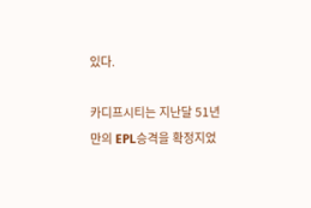있다.

카디프시티는 지난달 51년만의 EPL승격을 확정지었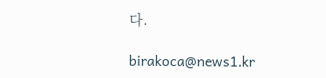다.

birakoca@news1.kr